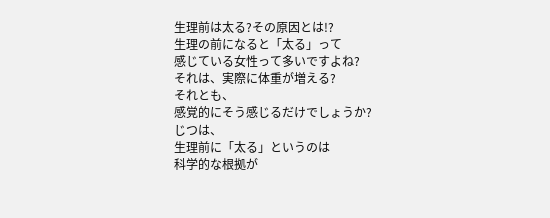生理前は太る?その原因とは!?
生理の前になると「太る」って
感じている女性って多いですよね?
それは、実際に体重が増える?
それとも、
感覚的にそう感じるだけでしょうか?
じつは、
生理前に「太る」というのは
科学的な根拠が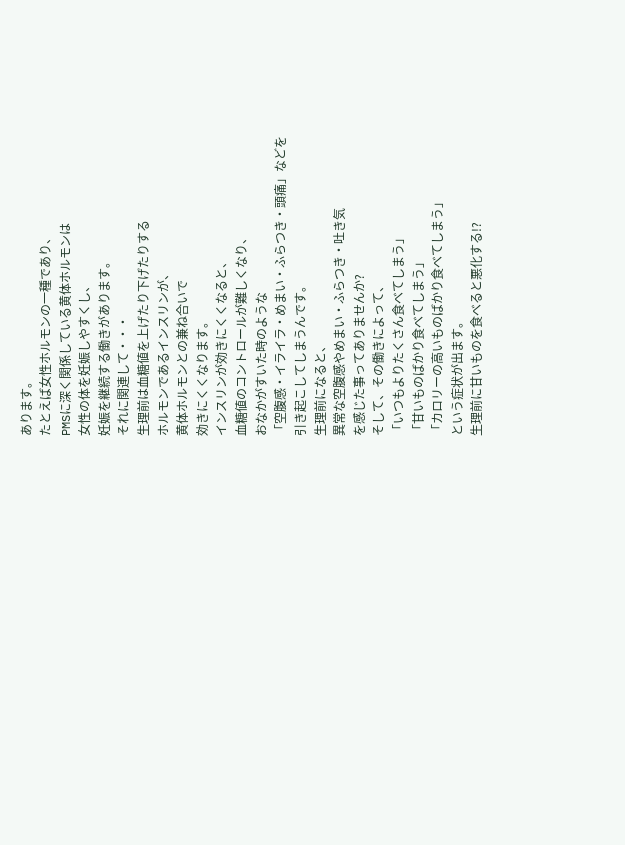あります。
たとえば女性ホルモンの一種であり、
PMSに深く関係している黄体ホルモンは
女性の体を妊娠しやすくし、
妊娠を継続する働きがあります。
それに関連して・・・
生理前は血糖値を上げたり下げたりする
ホルモンであるインスリンが、
黄体ホルモンとの兼ね合いで
効きにくくなります。
インスリンが効きにくくなると、
血糖値のコントロールが難しくなり、
おなかがすいた時のような
「空腹感・イライラ・めまい・ふらつき・頭痛」などを
引き起こしてしまうんです。
生理前になると、
異常な空腹感やめまい・ふらつき・吐き気
を感じた事ってありませんか?
そして、その働きによって、
「いつもよりたくさん食べてしまう」
「甘いものばかり食べてしまう」
「カロリーの高いものばかり食べてしまう」
という症状が出ます。
生理前に甘いものを食べると悪化する!?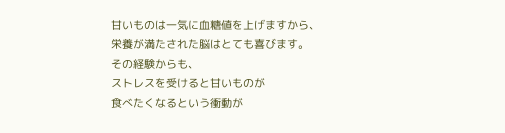甘いものは一気に血糖値を上げますから、
栄養が満たされた脳はとても喜びます。
その経験からも、
ストレスを受けると甘いものが
食べたくなるという衝動が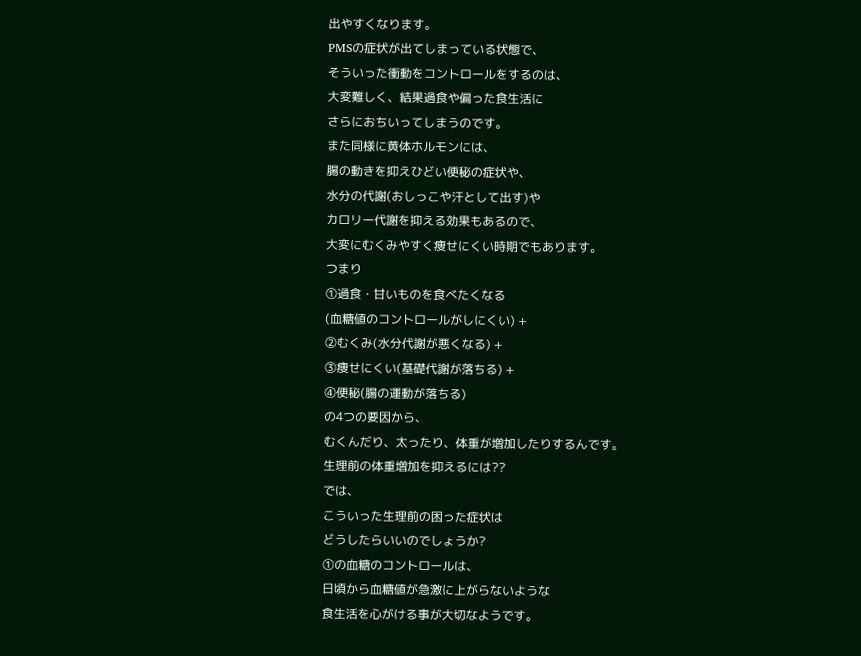出やすくなります。
PMSの症状が出てしまっている状態で、
そういった衝動をコントロールをするのは、
大変難しく、結果過食や偏った食生活に
さらにおちいってしまうのです。
また同様に黄体ホルモンには、
腸の動きを抑えひどい便秘の症状や、
水分の代謝(おしっこや汗として出す)や
カロリー代謝を抑える効果もあるので、
大変にむくみやすく痩せにくい時期でもあります。
つまり
①過食・甘いものを食べたくなる
(血糖値のコントロールがしにくい) +
②むくみ(水分代謝が悪くなる) +
③痩せにくい(基礎代謝が落ちる) +
④便秘(腸の運動が落ちる)
の4つの要因から、
むくんだり、太ったり、体重が増加したりするんです。
生理前の体重増加を抑えるには??
では、
こういった生理前の困った症状は
どうしたらいいのでしょうか?
①の血糖のコントロールは、
日頃から血糖値が急激に上がらないような
食生活を心がける事が大切なようです。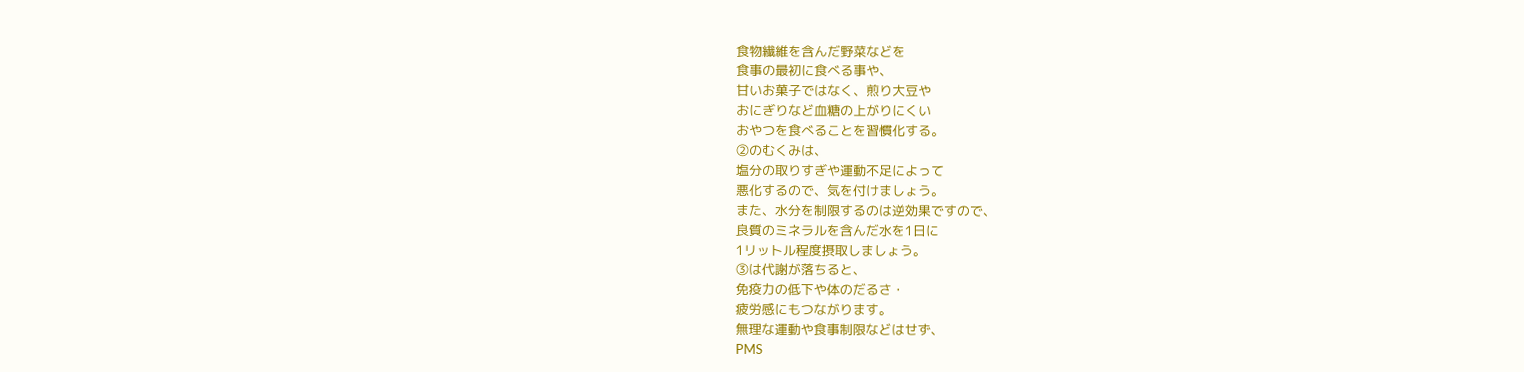食物繊維を含んだ野菜などを
食事の最初に食べる事や、
甘いお菓子ではなく、煎り大豆や
おにぎりなど血糖の上がりにくい
おやつを食べることを習慣化する。
②のむくみは、
塩分の取りすぎや運動不足によって
悪化するので、気を付けましょう。
また、水分を制限するのは逆効果ですので、
良質のミネラルを含んだ水を1日に
1リットル程度摂取しましょう。
③は代謝が落ちると、
免疫力の低下や体のだるさ・
疲労感にもつながります。
無理な運動や食事制限などはせず、
PMS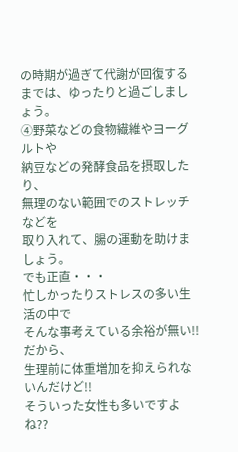の時期が過ぎて代謝が回復する
までは、ゆったりと過ごしましょう。
④野菜などの食物繊維やヨーグルトや
納豆などの発酵食品を摂取したり、
無理のない範囲でのストレッチなどを
取り入れて、腸の運動を助けましょう。
でも正直・・・
忙しかったりストレスの多い生活の中で
そんな事考えている余裕が無い!!
だから、
生理前に体重増加を抑えられないんだけど!!
そういった女性も多いですよね??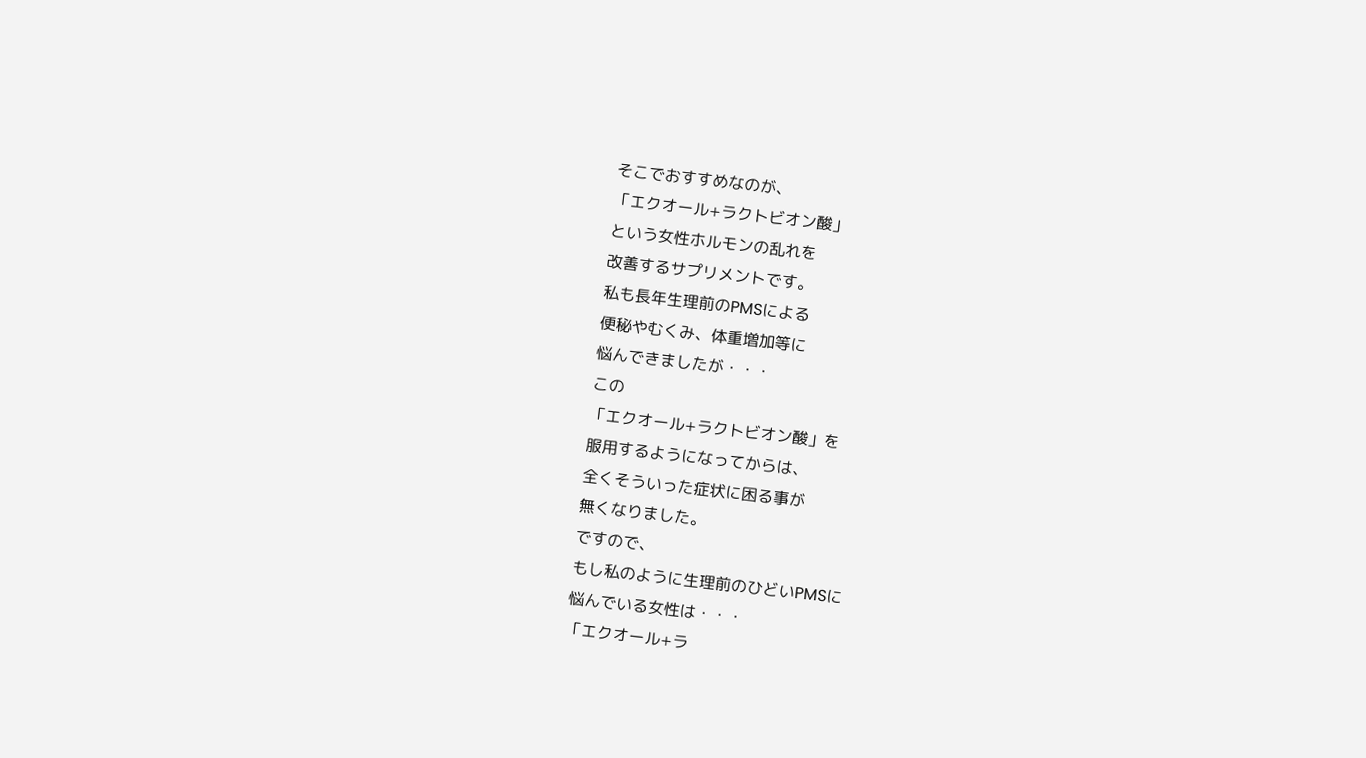そこでおすすめなのが、
「エクオール+ラクトビオン酸」
という女性ホルモンの乱れを
改善するサプリメントです。
私も長年生理前のPMSによる
便秘やむくみ、体重増加等に
悩んできましたが・・・
この
「エクオール+ラクトビオン酸」を
服用するようになってからは、
全くそういった症状に困る事が
無くなりました。
ですので、
もし私のように生理前のひどいPMSに
悩んでいる女性は・・・
「エクオール+ラ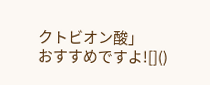クトビオン酸」
おすすめですよ![]()